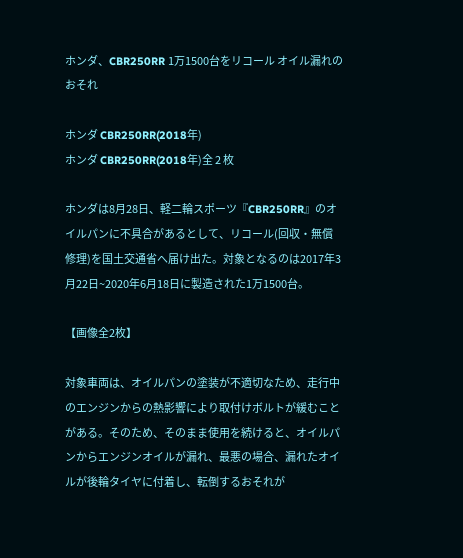ホンダ、CBR250RR 1万1500台をリコール オイル漏れのおそれ

ホンダ CBR250RR(2018年)
ホンダ CBR250RR(2018年)全 2 枚

ホンダは8月28日、軽二輪スポーツ『CBR250RR』のオイルパンに不具合があるとして、リコール(回収・無償修理)を国土交通省へ届け出た。対象となるのは2017年3月22日~2020年6月18日に製造された1万1500台。

【画像全2枚】

対象車両は、オイルパンの塗装が不適切なため、走行中のエンジンからの熱影響により取付けボルトが緩むことがある。そのため、そのまま使用を続けると、オイルパンからエンジンオイルが漏れ、最悪の場合、漏れたオイルが後輪タイヤに付着し、転倒するおそれが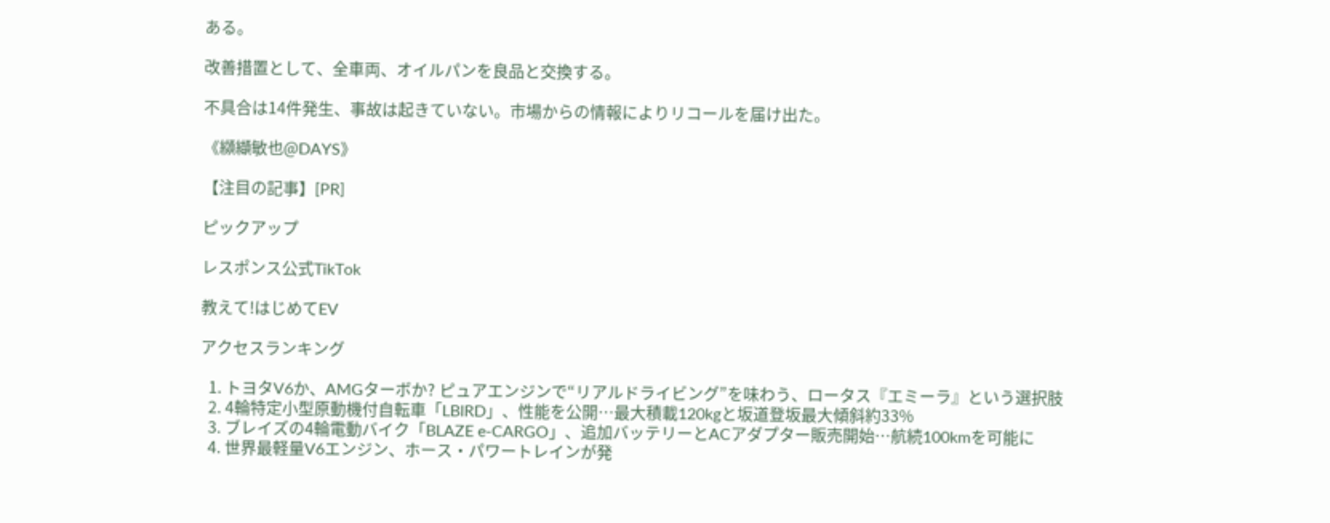ある。

改善措置として、全車両、オイルパンを良品と交換する。

不具合は14件発生、事故は起きていない。市場からの情報によりリコールを届け出た。

《纐纈敏也@DAYS》

【注目の記事】[PR]

ピックアップ

レスポンス公式TikTok

教えて!はじめてEV

アクセスランキング

  1. トヨタV6か、AMGターボか? ピュアエンジンで“リアルドライビング”を味わう、ロータス『エミーラ』という選択肢
  2. 4輪特定小型原動機付自転車「LBIRD」、性能を公開…最大積載120kgと坂道登坂最大傾斜約33%
  3. ブレイズの4輪電動バイク「BLAZE e-CARGO」、追加バッテリーとACアダプター販売開始…航続100kmを可能に
  4. 世界最軽量V6エンジン、ホース・パワートレインが発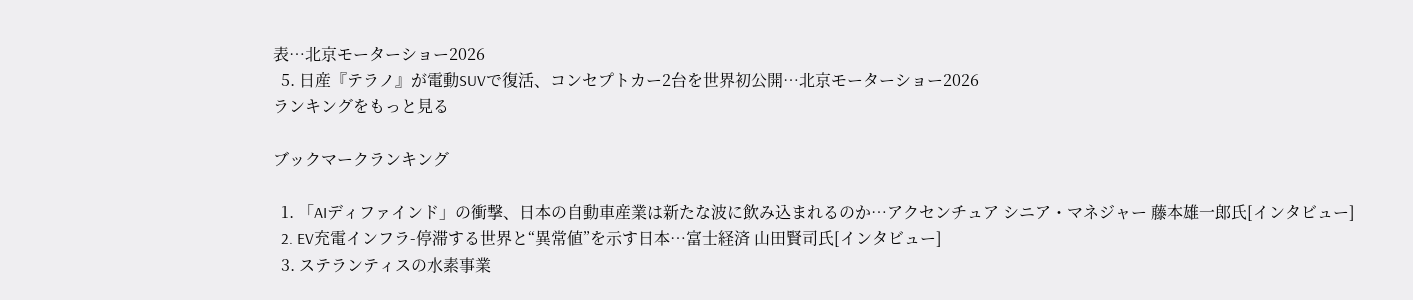表…北京モーターショー2026
  5. 日産『テラノ』が電動SUVで復活、コンセプトカー2台を世界初公開…北京モーターショー2026
ランキングをもっと見る

ブックマークランキング

  1. 「AIディファインド」の衝撃、日本の自動車産業は新たな波に飲み込まれるのか…アクセンチュア シニア・マネジャー 藤本雄一郎氏[インタビュー]
  2. EV充電インフラ-停滞する世界と“異常値”を示す日本…富士経済 山田賢司氏[インタビュー]
  3. ステランティスの水素事業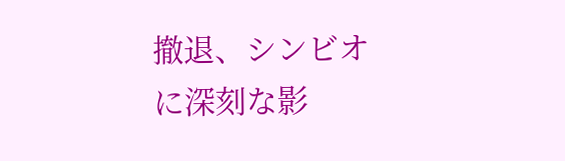撤退、シンビオに深刻な影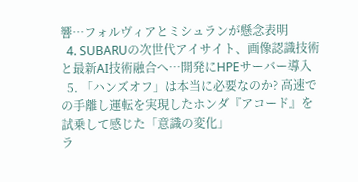響…フォルヴィアとミシュランが懸念表明
  4. SUBARUの次世代アイサイト、画像認識技術と最新AI技術融合へ…開発にHPEサーバー導入
  5. 「ハンズオフ」は本当に必要なのか? 高速での手離し運転を実現したホンダ『アコード』を試乗して感じた「意識の変化」
ラ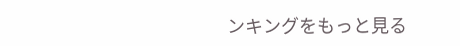ンキングをもっと見る